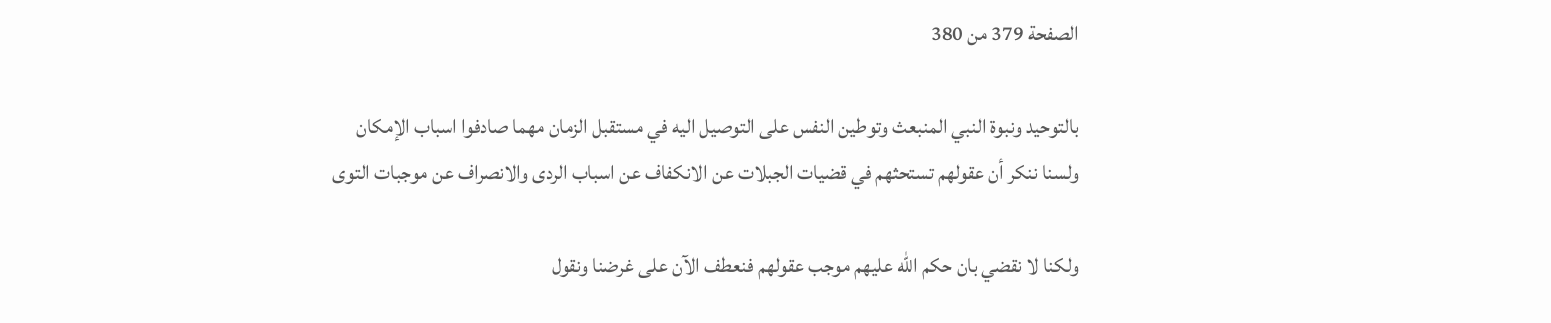الصفحة 379 من 380

بالتوحيد ونبوة النبي المنبعث وتوطين النفس على التوصيل اليه في مستقبل الزمان مهما صادفوا اسباب الإمكان ولسنا ننكر أن عقولهم تستحثهم في قضيات الجبلات عن الانكفاف عن اسباب الردى والانصراف عن موجبات التوى

ولكنا لا نقضي بان حكم الله عليهم موجب عقولهم فنعطف الآن على غرضنا ونقول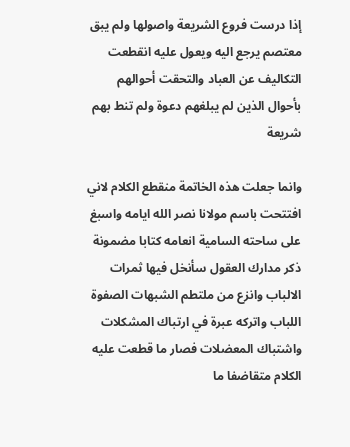إذا درست فروع الشريعة واصولها ولم يبق معتصم يرجع اليه ويعول عليه انقطعت التكاليف عن العباد والتحقت أحوالهم بأحوال الذين لم يبلغهم دعوة ولم تنط بهم شريعة

وانما جعلت هذه الخاتمة منقطع الكلام لاني افتتحت باسم مولانا نصر الله ايامه واسبغ على ساحته السامية انعامه كتابا مضمونة ذكر مدارك العقول سأنخل فيها ثمرات الالباب وانزع من ملتطم الشبهات الصفوة اللباب واتركه عبرة في ارتباك المشكلات واشتباك المعضلات فصار ما قطعت عليه الكلام متقاضفا ما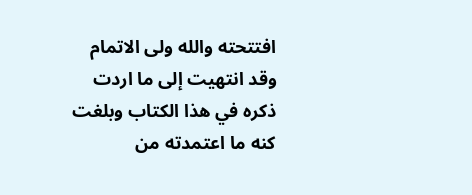افتتحته والله ولى الاتمام وقد انتهيت إلى ما اردت ذكره في هذا الكتاب وبلغت كنه ما اعتمدته من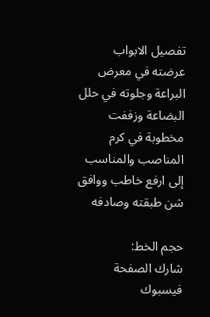تفصيل الابواب عرضته في معرض البراعة وجلوته في حلل البضاعة وزففت مخطوبة في كرم المناصب والمناسب إلى ارفع خاطب ووافق شن طبقته وصادفه

حجم الخط:
شارك الصفحة
فيسبوك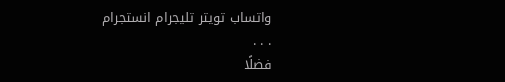واتساب تويتر تليجرام انستجرام
. . .
فضلًا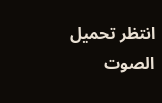انتظر تحميل الصوت